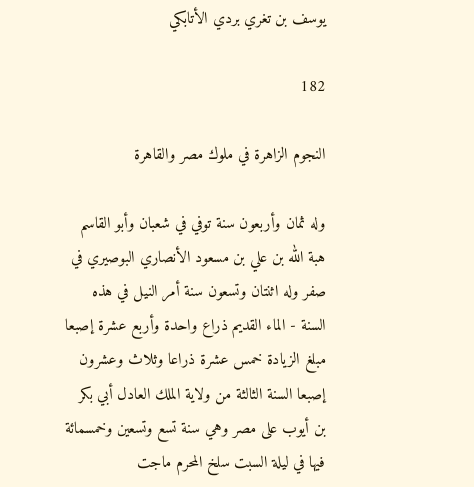يوسف بن تغري بردي الأتابكي

182

النجوم الزاهرة في ملوك مصر والقاهرة

وله ثمان وأربعون سنة توفي في شعبان وأبو القاسم هبة الله بن علي بن مسعود الأنصاري البوصيري في صفر وله اثنتان وتسعون سنة أمر النيل في هذه السنة - الماء القديم ذراع واحدة وأربع عشرة إصبعا مبلغ الزيادة خمس عشرة ذراعا وثلاث وعشرون إصبعا السنة الثالثة من ولاية الملك العادل أبي بكر بن أيوب على مصر وهي سنة تسع وتسعين وخمسمائة فيها في ليلة السبت سلخ المحرم ماجت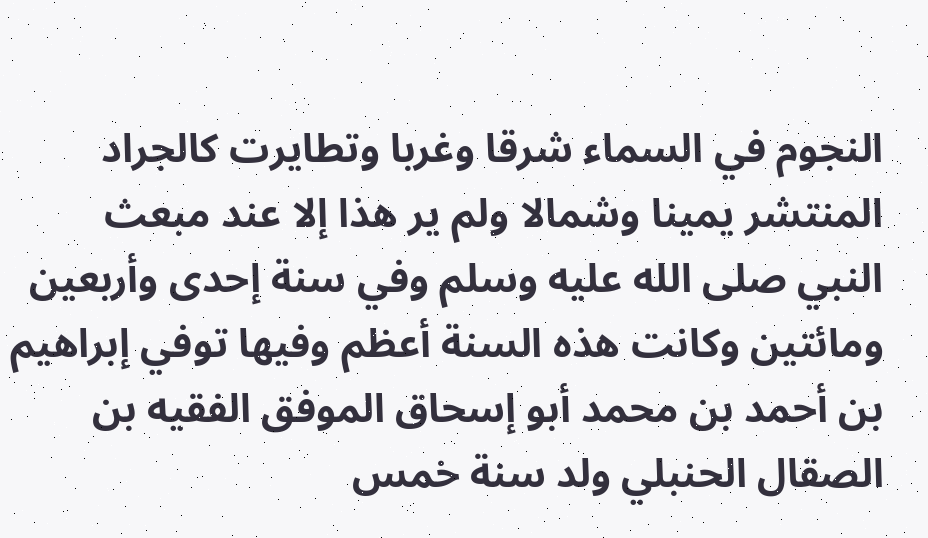النجوم في السماء شرقا وغربا وتطايرت كالجراد المنتشر يمينا وشمالا ولم ير هذا إلا عند مبعث النبي صلى الله عليه وسلم وفي سنة إحدى وأربعين ومائتين وكانت هذه السنة أعظم وفيها توفي إبراهيم بن أحمد بن محمد أبو إسحاق الموفق الفقيه بن الصقال الحنبلي ولد سنة خمس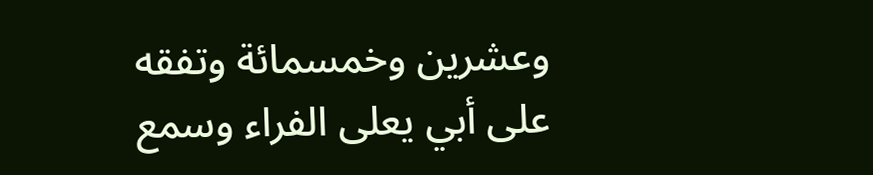وعشرين وخمسمائة وتفقه على أبي يعلى الفراء وسمع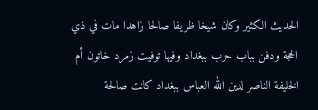الحديث الكثير وكان شيخا ظريفا صالحا زاهدا مات في ذي الحجة ودفن بباب حرب ببغداد وفيها توفيت زمرد خاتون أم الخليفة الناصر لدين الله العباس ببغداد كانت صالحة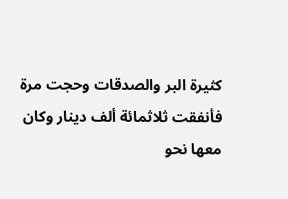كثيرة البر والصدقات وحجت مرة فأنفقت ثلاثمائة ألف دينار وكان معها نحو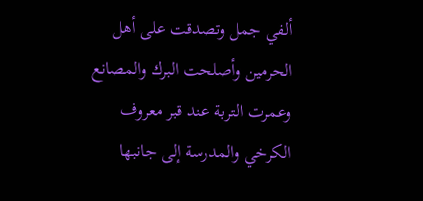ألفي جمل وتصدقت على أهل الحرمين وأصلحت البرك والمصانع وعمرت التربة عند قبر معروف الكرخي والمدرسة إلى جانبها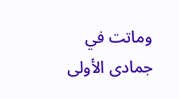وماتت في جمادى الأولى